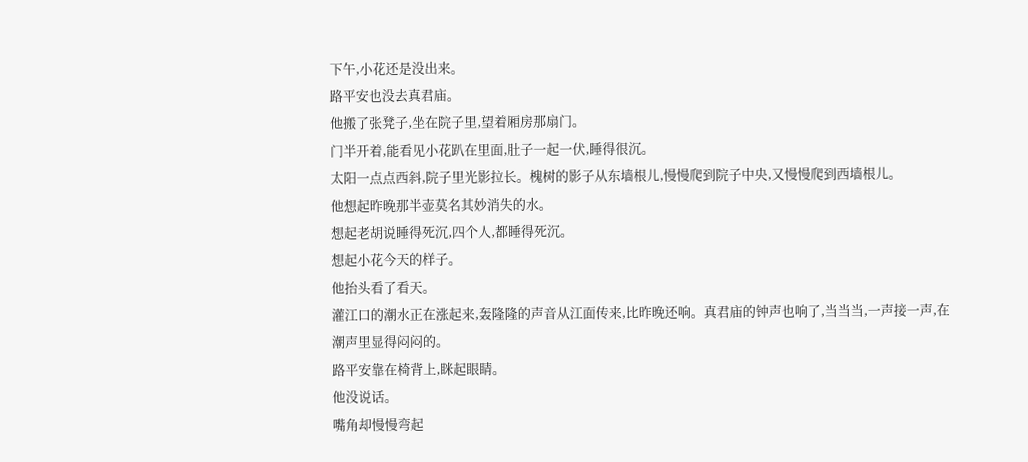下午,小花还是没出来。
路平安也没去真君庙。
他搬了张凳子,坐在院子里,望着厢房那扇门。
门半开着,能看见小花趴在里面,肚子一起一伏,睡得很沉。
太阳一点点西斜,院子里光影拉长。槐树的影子从东墙根儿,慢慢爬到院子中央,又慢慢爬到西墙根儿。
他想起昨晚那半壶莫名其妙消失的水。
想起老胡说睡得死沉,四个人,都睡得死沉。
想起小花今天的样子。
他抬头看了看天。
灌江口的潮水正在涨起来,轰隆隆的声音从江面传来,比昨晚还响。真君庙的钟声也响了,当当当,一声接一声,在潮声里显得闷闷的。
路平安靠在椅背上,眯起眼睛。
他没说话。
嘴角却慢慢弯起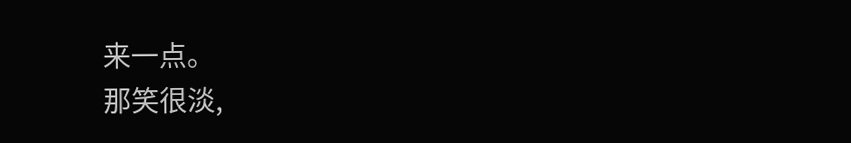来一点。
那笑很淡,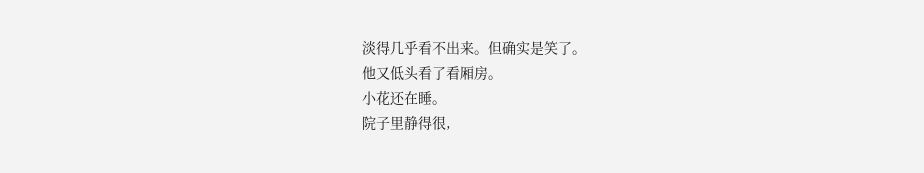淡得几乎看不出来。但确实是笑了。
他又低头看了看厢房。
小花还在睡。
院子里静得很,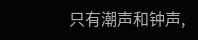只有潮声和钟声,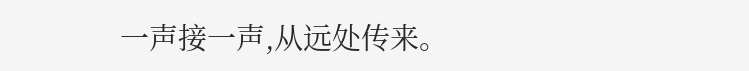一声接一声,从远处传来。